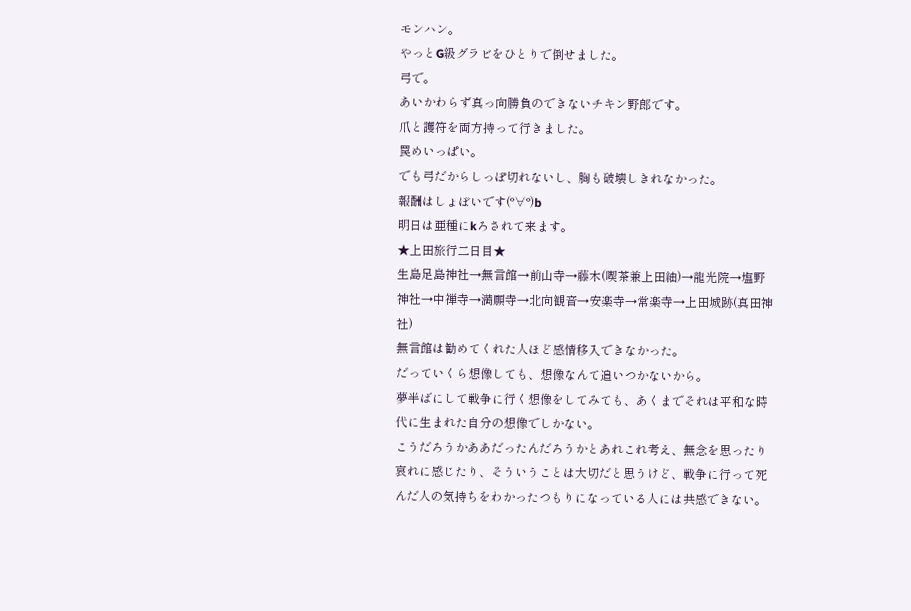モンハン。
やっとG級グラビをひとりで倒せました。
弓で。
あいかわらず真っ向勝負のできないチキン野郎です。
爪と護符を両方持って行きました。
罠めいっぱい。
でも弓だからしっぽ切れないし、胸も破壊しきれなかった。
報酬はしょぼいです(°∀°)b
明日は亜種にkろされて来ます。
★上田旅行二日目★
生島足島神社→無言館→前山寺→藤木(喫茶兼上田紬)→龍光院→塩野神社→中禅寺→満願寺→北向観音→安楽寺→常楽寺→上田城跡(真田神社)
無言館は勧めてくれた人ほど感情移入できなかった。
だっていくら想像しても、想像なんて追いつかないから。
夢半ばにして戦争に行く想像をしてみても、あくまでそれは平和な時代に生まれた自分の想像でしかない。
こうだろうかああだったんだろうかとあれこれ考え、無念を思ったり哀れに感じたり、そういうことは大切だと思うけど、戦争に行って死んだ人の気持ちをわかったつもりになっている人には共感できない。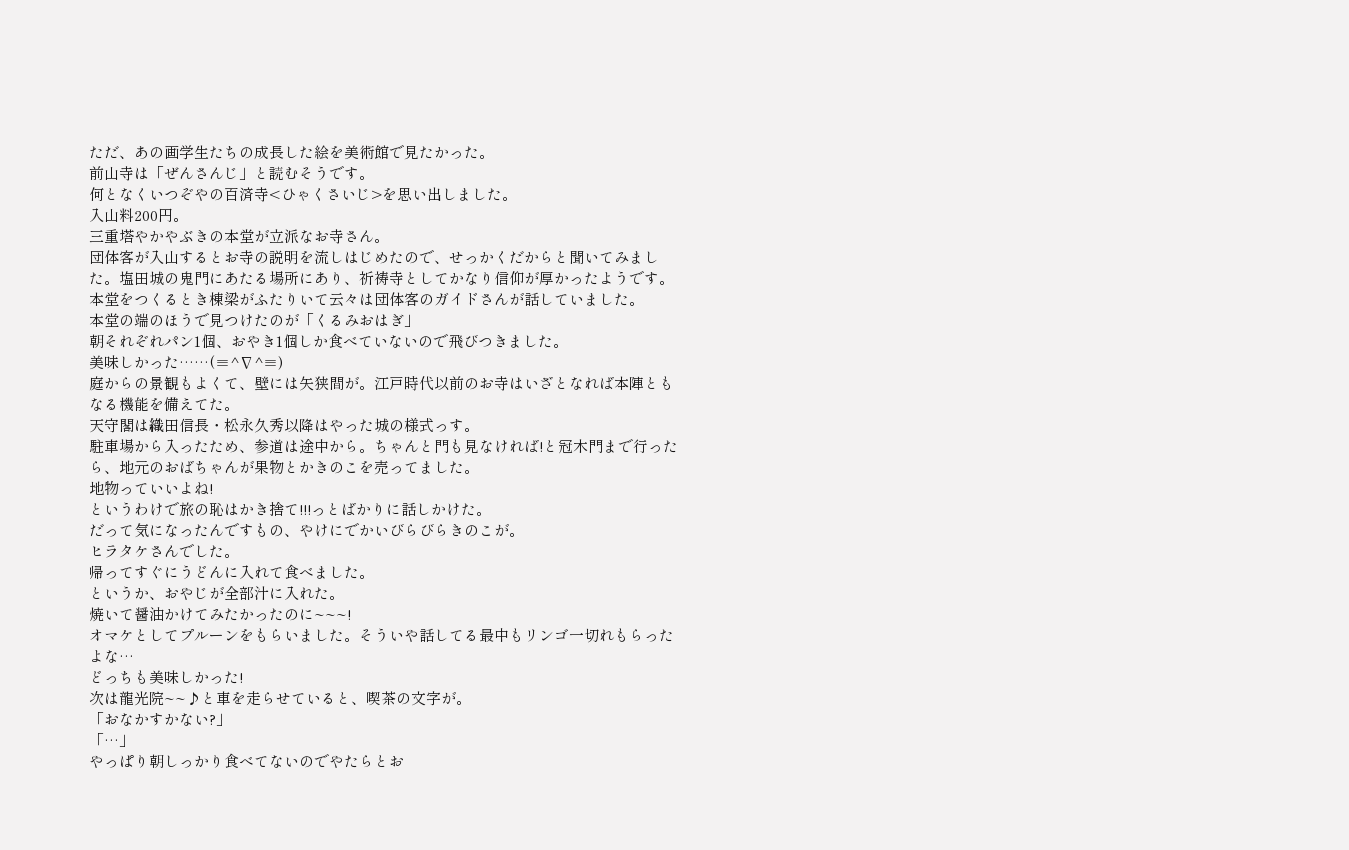ただ、あの画学生たちの成長した絵を美術館で見たかった。
前山寺は「ぜんさんじ」と読むそうです。
何となくいつぞやの百済寺<ひゃくさいじ>を思い出しました。
入山料200円。
三重塔やかやぶきの本堂が立派なお寺さん。
団体客が入山するとお寺の説明を流しはじめたので、せっかくだからと聞いてみました。塩田城の鬼門にあたる場所にあり、祈祷寺としてかなり信仰が厚かったようです。
本堂をつくるとき棟梁がふたりいて云々は団体客のガイドさんが話していました。
本堂の端のほうで見つけたのが「くるみおはぎ」
朝それぞれパン1個、おやき1個しか食べていないので飛びつきました。
美味しかった……(≡^∇^≡)
庭からの景観もよくて、壁には矢狭間が。江戸時代以前のお寺はいざとなれば本陣ともなる機能を備えてた。
天守閣は織田信長・松永久秀以降はやった城の様式っす。
駐車場から入ったため、参道は途中から。ちゃんと門も見なければ!と冠木門まで行ったら、地元のおばちゃんが果物とかきのこを売ってました。
地物っていいよね!
というわけで旅の恥はかき捨て!!!っとばかりに話しかけた。
だって気になったんですもの、やけにでかいびらびらきのこが。
ヒラタケさんでした。
帰ってすぐにうどんに入れて食べました。
というか、おやじが全部汁に入れた。
焼いて醤油かけてみたかったのに~~~!
オマケとしてプルーンをもらいました。そういや話してる最中もリンゴ一切れもらったよな…
どっちも美味しかった!
次は龍光院~~♪と車を走らせていると、喫茶の文字が。
「おなかすかない?」
「…」
やっぱり朝しっかり食べてないのでやたらとお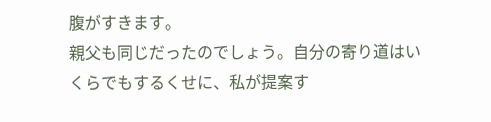腹がすきます。
親父も同じだったのでしょう。自分の寄り道はいくらでもするくせに、私が提案す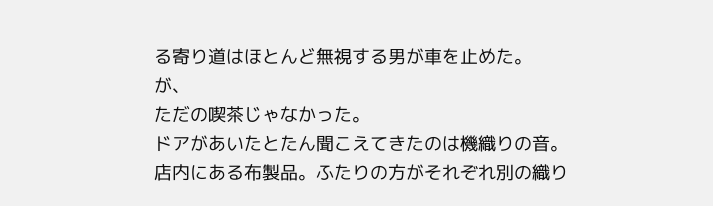る寄り道はほとんど無視する男が車を止めた。
が、
ただの喫茶じゃなかった。
ドアがあいたとたん聞こえてきたのは機織りの音。
店内にある布製品。ふたりの方がそれぞれ別の織り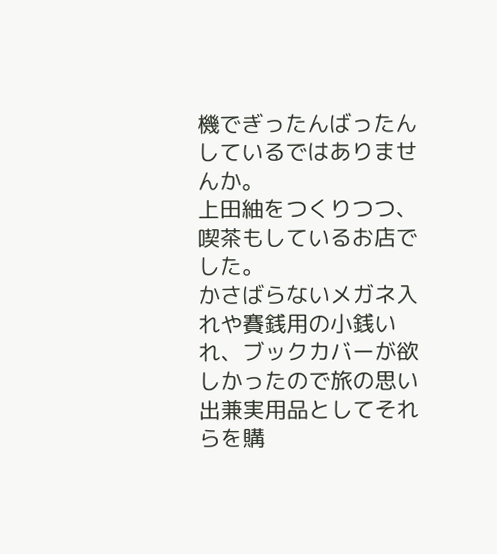機でぎったんばったんしているではありませんか。
上田紬をつくりつつ、喫茶もしているお店でした。
かさばらないメガネ入れや賽銭用の小銭いれ、ブックカバーが欲しかったので旅の思い出兼実用品としてそれらを購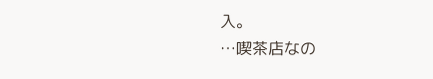入。
…喫茶店なの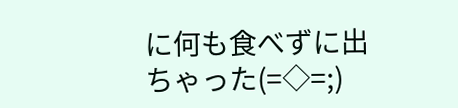に何も食べずに出ちゃった(=◇=;)